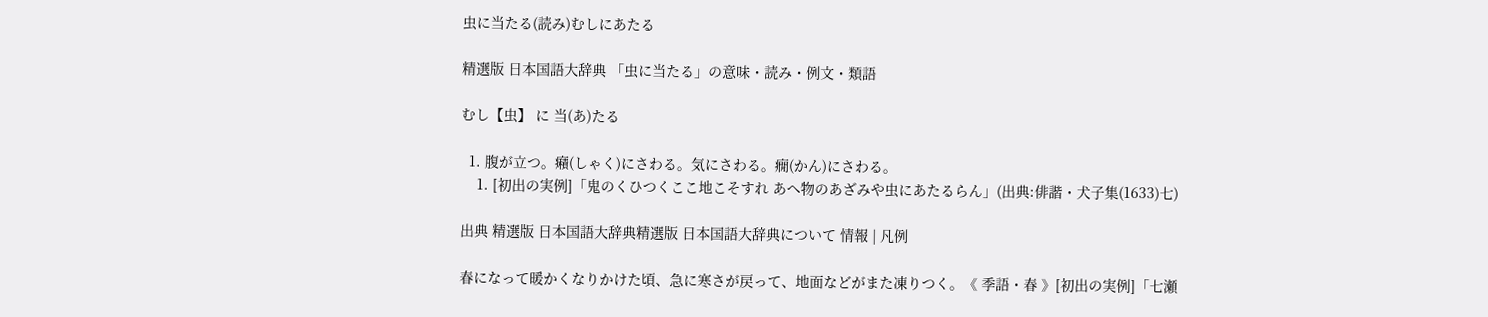虫に当たる(読み)むしにあたる

精選版 日本国語大辞典 「虫に当たる」の意味・読み・例文・類語

むし【虫】 に 当(あ)たる

  1. 腹が立つ。癪(しゃく)にさわる。気にさわる。癇(かん)にさわる。
    1. [初出の実例]「鬼のくひつくここ地こそすれ あへ物のあざみや虫にあたるらん」(出典:俳諧・犬子集(1633)七)

出典 精選版 日本国語大辞典精選版 日本国語大辞典について 情報 | 凡例

春になって暖かくなりかけた頃、急に寒さが戻って、地面などがまた凍りつく。《 季語・春 》[初出の実例]「七瀬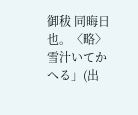御秡 同晦日也。〈略〉雪汁いてかへる」(出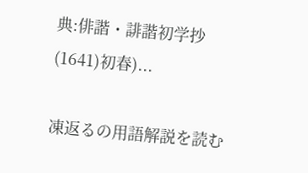典:俳諧・誹諧初学抄(1641)初春)...

凍返るの用語解説を読む